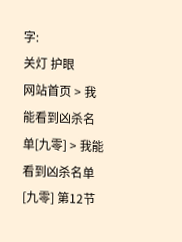字:
关灯 护眼
网站首页 > 我能看到凶杀名单[九零] > 我能看到凶杀名单[九零] 第12节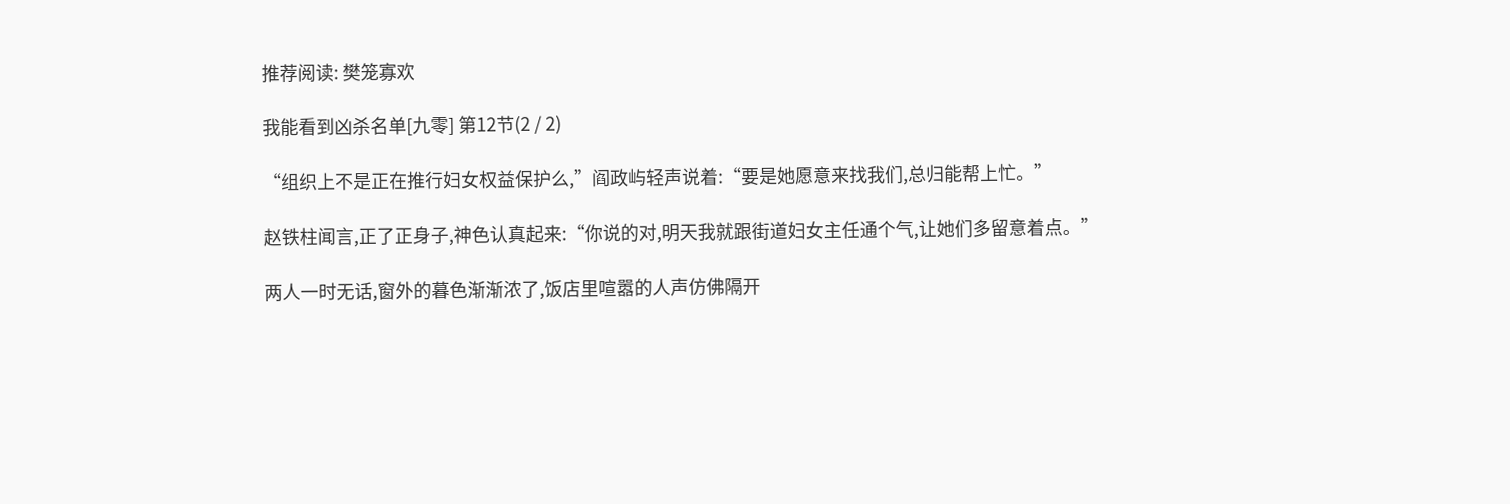推荐阅读: 樊笼寡欢

我能看到凶杀名单[九零] 第12节(2 / 2)

“组织上不是正在推行妇女权益保护么,”阎政屿轻声说着:“要是她愿意来找我们,总归能帮上忙。”

赵铁柱闻言,正了正身子,神色认真起来:“你说的对,明天我就跟街道妇女主任通个气,让她们多留意着点。”

两人一时无话,窗外的暮色渐渐浓了,饭店里喧嚣的人声仿佛隔开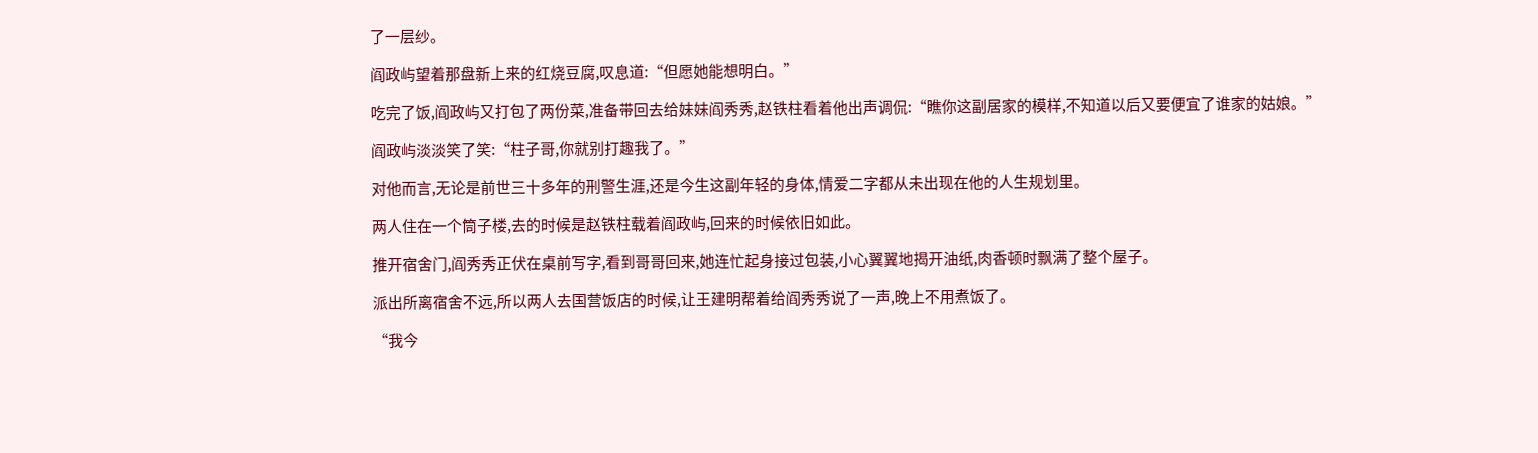了一层纱。

阎政屿望着那盘新上来的红烧豆腐,叹息道:“但愿她能想明白。”

吃完了饭,阎政屿又打包了两份菜,准备带回去给妹妹阎秀秀,赵铁柱看着他出声调侃:“瞧你这副居家的模样,不知道以后又要便宜了谁家的姑娘。”

阎政屿淡淡笑了笑:“柱子哥,你就别打趣我了。”

对他而言,无论是前世三十多年的刑警生涯,还是今生这副年轻的身体,情爱二字都从未出现在他的人生规划里。

两人住在一个筒子楼,去的时候是赵铁柱载着阎政屿,回来的时候依旧如此。

推开宿舍门,阎秀秀正伏在桌前写字,看到哥哥回来,她连忙起身接过包装,小心翼翼地揭开油纸,肉香顿时飘满了整个屋子。

派出所离宿舍不远,所以两人去国营饭店的时候,让王建明帮着给阎秀秀说了一声,晚上不用煮饭了。

“我今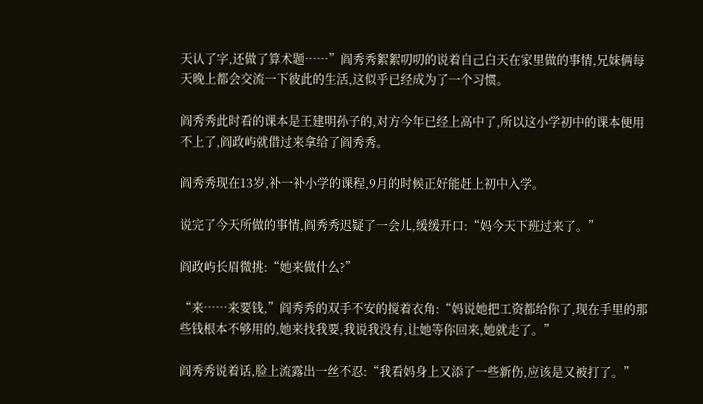天认了字,还做了算术题……”阎秀秀絮絮叨叨的说着自己白天在家里做的事情,兄妹俩每天晚上都会交流一下彼此的生活,这似乎已经成为了一个习惯。

阎秀秀此时看的课本是王建明孙子的,对方今年已经上高中了,所以这小学初中的课本便用不上了,阎政屿就借过来拿给了阎秀秀。

阎秀秀现在13岁,补一补小学的课程,9月的时候正好能赶上初中入学。

说完了今天所做的事情,阎秀秀迟疑了一会儿,缓缓开口:“妈今天下班过来了。”

阎政屿长眉微挑:“她来做什么?”

“来……来要钱,”阎秀秀的双手不安的搅着衣角:“妈说她把工资都给你了,现在手里的那些钱根本不够用的,她来找我要,我说我没有,让她等你回来,她就走了。”

阎秀秀说着话,脸上流露出一丝不忍:“我看妈身上又添了一些新伤,应该是又被打了。”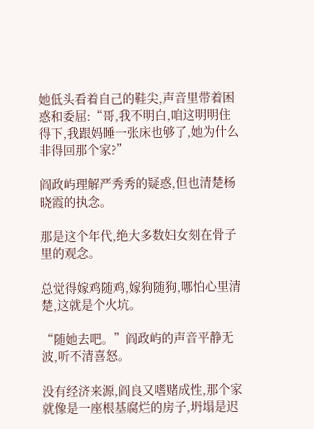她低头看着自己的鞋尖,声音里带着困惑和委屈:“哥,我不明白,咱这明明住得下,我跟妈睡一张床也够了,她为什么非得回那个家?”

阎政屿理解严秀秀的疑惑,但也清楚杨晓霞的执念。

那是这个年代,绝大多数妇女刻在骨子里的观念。

总觉得嫁鸡随鸡,嫁狗随狗,哪怕心里清楚,这就是个火坑。

“随她去吧。”阎政屿的声音平静无波,听不清喜怒。

没有经济来源,阎良又嗜赌成性,那个家就像是一座根基腐烂的房子,坍塌是迟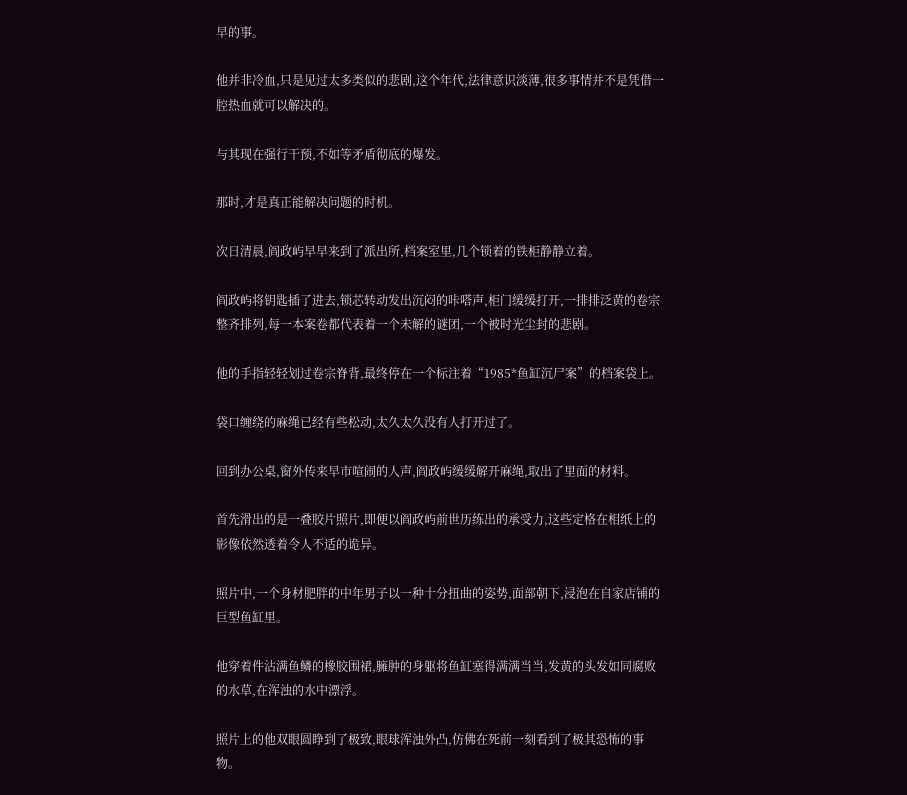早的事。

他并非冷血,只是见过太多类似的悲剧,这个年代,法律意识淡薄,很多事情并不是凭借一腔热血就可以解决的。

与其现在强行干预,不如等矛盾彻底的爆发。

那时,才是真正能解决问题的时机。

次日清晨,阎政屿早早来到了派出所,档案室里,几个锁着的铁柜静静立着。

阎政屿将钥匙插了进去,锁芯转动发出沉闷的咔嗒声,柜门缓缓打开,一排排泛黄的卷宗整齐排列,每一本案卷都代表着一个未解的谜团,一个被时光尘封的悲剧。

他的手指轻轻划过卷宗脊背,最终停在一个标注着“1985*鱼缸沉尸案”的档案袋上。

袋口缠绕的麻绳已经有些松动,太久太久没有人打开过了。

回到办公桌,窗外传来早市喧闹的人声,阎政屿缓缓解开麻绳,取出了里面的材料。

首先滑出的是一叠胶片照片,即便以阎政屿前世历练出的承受力,这些定格在相纸上的影像依然透着令人不适的诡异。

照片中,一个身材肥胖的中年男子以一种十分扭曲的姿势,面部朝下,浸泡在自家店铺的巨型鱼缸里。

他穿着件沾满鱼鳞的橡胶围裙,臃肿的身躯将鱼缸塞得满满当当,发黄的头发如同腐败的水草,在浑浊的水中漂浮。

照片上的他双眼圆睁到了极致,眼球浑浊外凸,仿佛在死前一刻看到了极其恐怖的事物。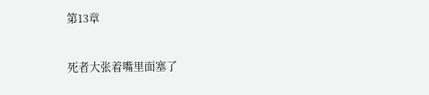第13章

死者大张着嘴里面塞了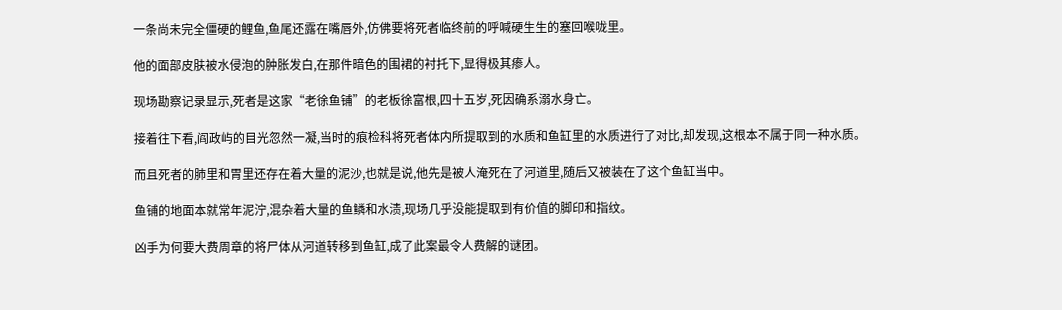一条尚未完全僵硬的鲤鱼,鱼尾还露在嘴唇外,仿佛要将死者临终前的呼喊硬生生的塞回喉咙里。

他的面部皮肤被水侵泡的肿胀发白,在那件暗色的围裙的衬托下,显得极其瘆人。

现场勘察记录显示,死者是这家“老徐鱼铺”的老板徐富根,四十五岁,死因确系溺水身亡。

接着往下看,阎政屿的目光忽然一凝,当时的痕检科将死者体内所提取到的水质和鱼缸里的水质进行了对比,却发现,这根本不属于同一种水质。

而且死者的肺里和胃里还存在着大量的泥沙,也就是说,他先是被人淹死在了河道里,随后又被装在了这个鱼缸当中。

鱼铺的地面本就常年泥泞,混杂着大量的鱼鳞和水渍,现场几乎没能提取到有价值的脚印和指纹。

凶手为何要大费周章的将尸体从河道转移到鱼缸,成了此案最令人费解的谜团。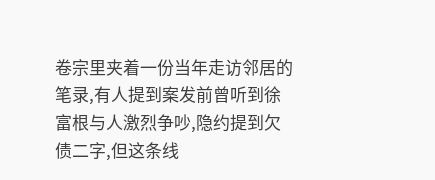卷宗里夹着一份当年走访邻居的笔录,有人提到案发前曾听到徐富根与人激烈争吵,隐约提到欠债二字,但这条线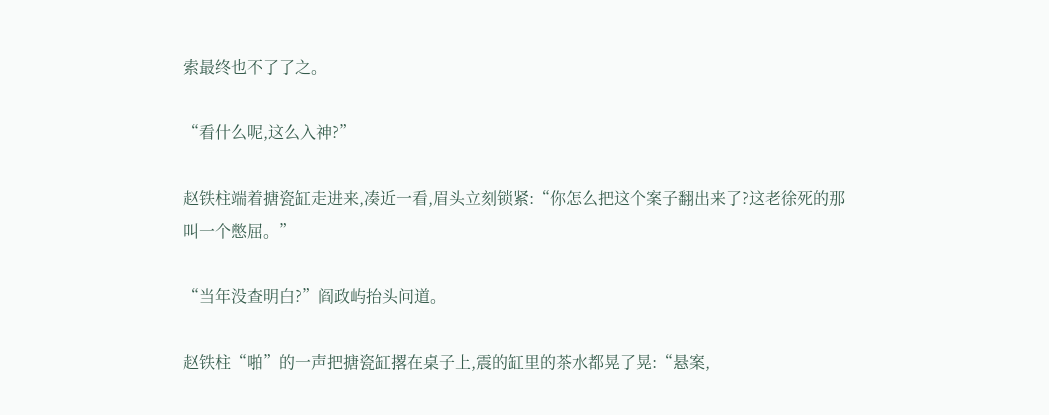索最终也不了了之。

“看什么呢,这么入神?”

赵铁柱端着搪瓷缸走进来,凑近一看,眉头立刻锁紧:“你怎么把这个案子翻出来了?这老徐死的那叫一个憋屈。”

“当年没查明白?”阎政屿抬头问道。

赵铁柱“啪”的一声把搪瓷缸撂在桌子上,震的缸里的茶水都晃了晃:“悬案,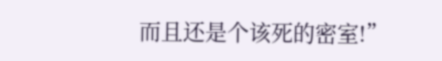而且还是个该死的密室!”